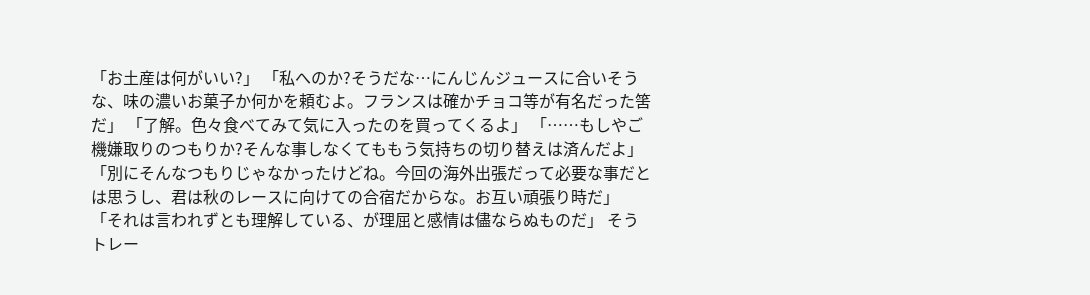「お土産は何がいい?」 「私へのか?そうだな…にんじんジュースに合いそうな、味の濃いお菓子か何かを頼むよ。フランスは確かチョコ等が有名だった筈だ」 「了解。色々食べてみて気に入ったのを買ってくるよ」 「……もしやご機嫌取りのつもりか?そんな事しなくてももう気持ちの切り替えは済んだよ」 「別にそんなつもりじゃなかったけどね。今回の海外出張だって必要な事だとは思うし、君は秋のレースに向けての合宿だからな。お互い頑張り時だ」 「それは言われずとも理解している、が理屈と感情は儘ならぬものだ」 そうトレー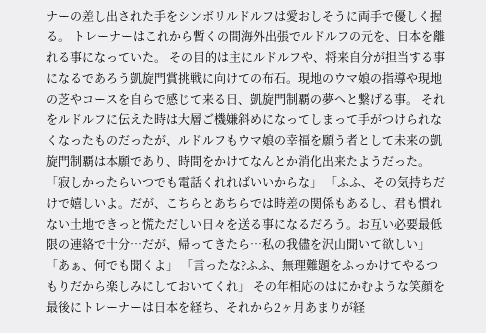ナーの差し出された手をシンボリルドルフは愛おしそうに両手で優しく握る。 トレーナーはこれから暫くの間海外出張でルドルフの元を、日本を離れる事になっていた。 その目的は主にルドルフや、将来自分が担当する事になるであろう凱旋門賞挑戦に向けての布石。現地のウマ娘の指導や現地の芝やコースを自らで感じて来る日、凱旋門制覇の夢へと繋げる事。 それをルドルフに伝えた時は大層ご機嫌斜めになってしまって手がつけられなくなったものだったが、ルドルフもウマ娘の幸福を願う者として未来の凱旋門制覇は本願であり、時間をかけてなんとか消化出来たようだった。 「寂しかったらいつでも電話くれればいいからな」 「ふふ、その気持ちだけで嬉しいよ。だが、こちらとあちらでは時差の関係もあるし、君も慣れない土地できっと慌ただしい日々を送る事になるだろう。お互い必要最低限の連絡で十分…だが、帰ってきたら…私の我儘を沢山聞いて欲しい」 「あぁ、何でも聞くよ」 「言ったな?ふふ、無理難題をふっかけてやるつもりだから楽しみにしておいてくれ」 その年相応のはにかむような笑顔を最後にトレーナーは日本を経ち、それから2ヶ月あまりが経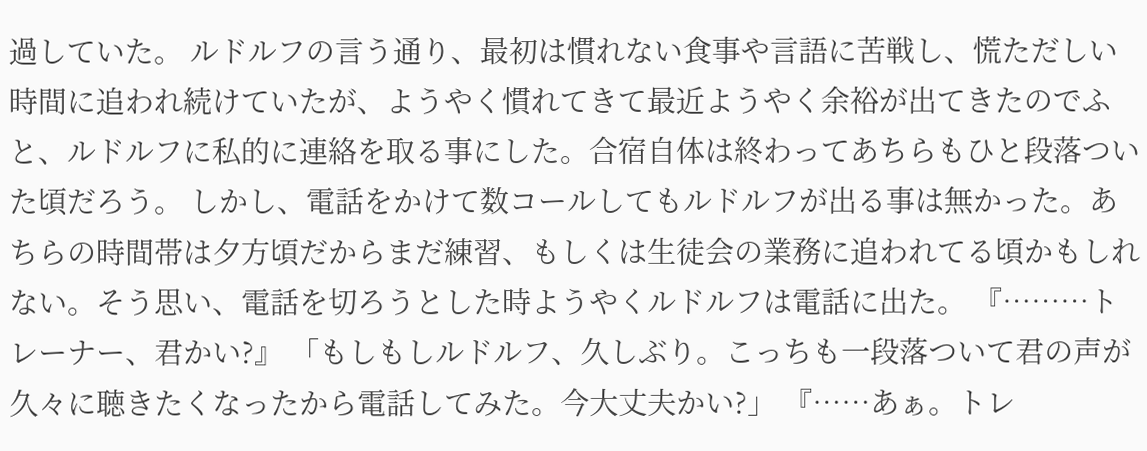過していた。 ルドルフの言う通り、最初は慣れない食事や言語に苦戦し、慌ただしい時間に追われ続けていたが、ようやく慣れてきて最近ようやく余裕が出てきたのでふと、ルドルフに私的に連絡を取る事にした。合宿自体は終わってあちらもひと段落ついた頃だろう。 しかし、電話をかけて数コールしてもルドルフが出る事は無かった。あちらの時間帯は夕方頃だからまだ練習、もしくは生徒会の業務に追われてる頃かもしれない。そう思い、電話を切ろうとした時ようやくルドルフは電話に出た。 『………トレーナー、君かい?』 「もしもしルドルフ、久しぶり。こっちも一段落ついて君の声が久々に聴きたくなったから電話してみた。今大丈夫かい?」 『……あぁ。トレ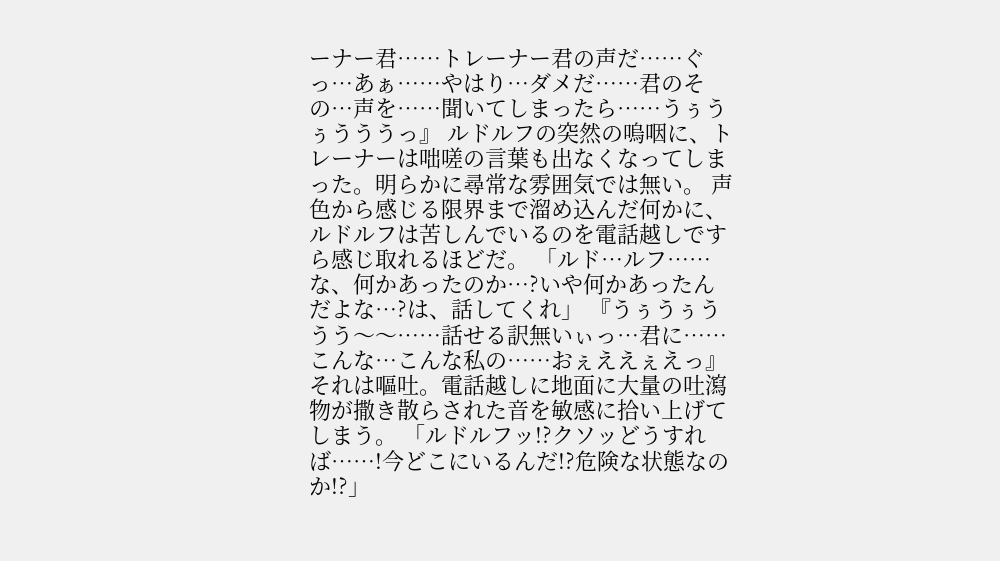ーナー君……トレーナー君の声だ……ぐっ…あぁ……やはり…ダメだ……君のその…声を……聞いてしまったら……うぅうぅうううっ』 ルドルフの突然の嗚咽に、トレーナーは咄嗟の言葉も出なくなってしまった。明らかに尋常な雰囲気では無い。 声色から感じる限界まで溜め込んだ何かに、ルドルフは苦しんでいるのを電話越しですら感じ取れるほどだ。 「ルド…ルフ……な、何かあったのか…?いや何かあったんだよな…?は、話してくれ」 『うぅうぅううう〜〜……話せる訳無いぃっ…君に……こんな…こんな私の……おぇええぇえっ』 それは嘔吐。電話越しに地面に大量の吐瀉物が撒き散らされた音を敏感に拾い上げてしまう。 「ルドルフッ!?クソッどうすれば……!今どこにいるんだ!?危険な状態なのか!?」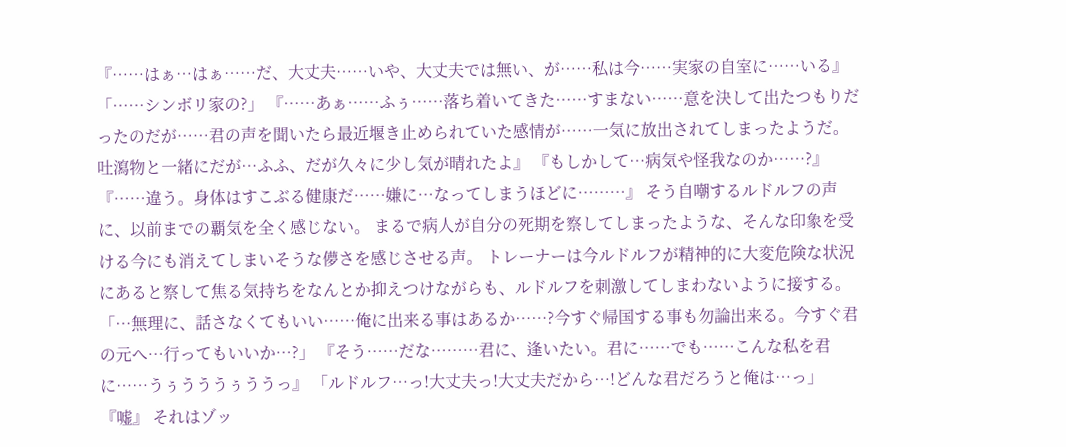『……はぁ…はぁ……だ、大丈夫……いや、大丈夫では無い、が……私は今……実家の自室に……いる』 「……シンボリ家の?」 『……あぁ……ふぅ……落ち着いてきた……すまない……意を決して出たつもりだったのだが……君の声を聞いたら最近堰き止められていた感情が……一気に放出されてしまったようだ。吐瀉物と一緒にだが…ふふ、だが久々に少し気が晴れたよ』 『もしかして…病気や怪我なのか……?』 『……違う。身体はすこぶる健康だ……嫌に…なってしまうほどに………』 そう自嘲するルドルフの声に、以前までの覇気を全く感じない。 まるで病人が自分の死期を察してしまったような、そんな印象を受ける今にも消えてしまいそうな儚さを感じさせる声。 トレーナーは今ルドルフが精神的に大変危険な状況にあると察して焦る気持ちをなんとか抑えつけながらも、ルドルフを刺激してしまわないように接する。 「…無理に、話さなくてもいい……俺に出来る事はあるか……?今すぐ帰国する事も勿論出来る。今すぐ君の元へ…行ってもいいか…?」 『そう……だな………君に、逢いたい。君に……でも……こんな私を君に……うぅうううぅううっ』 「ルドルフ…っ!大丈夫っ!大丈夫だから…!どんな君だろうと俺は…っ」 『嘘』 それはゾッ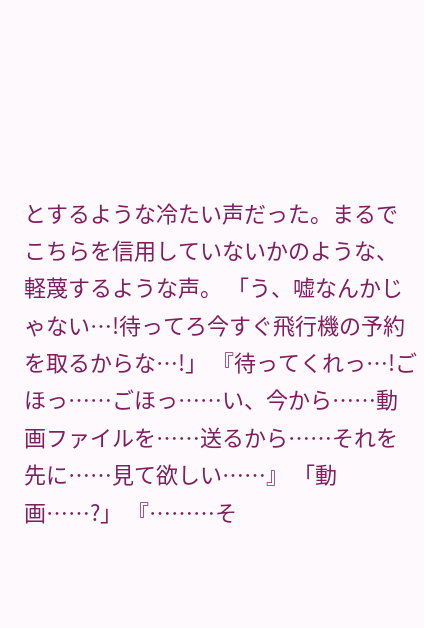とするような冷たい声だった。まるでこちらを信用していないかのような、軽蔑するような声。 「う、嘘なんかじゃない…!待ってろ今すぐ飛行機の予約を取るからな…!」 『待ってくれっ…!ごほっ……ごほっ……い、今から……動画ファイルを……送るから……それを先に……見て欲しい……』 「動画……?」 『………そ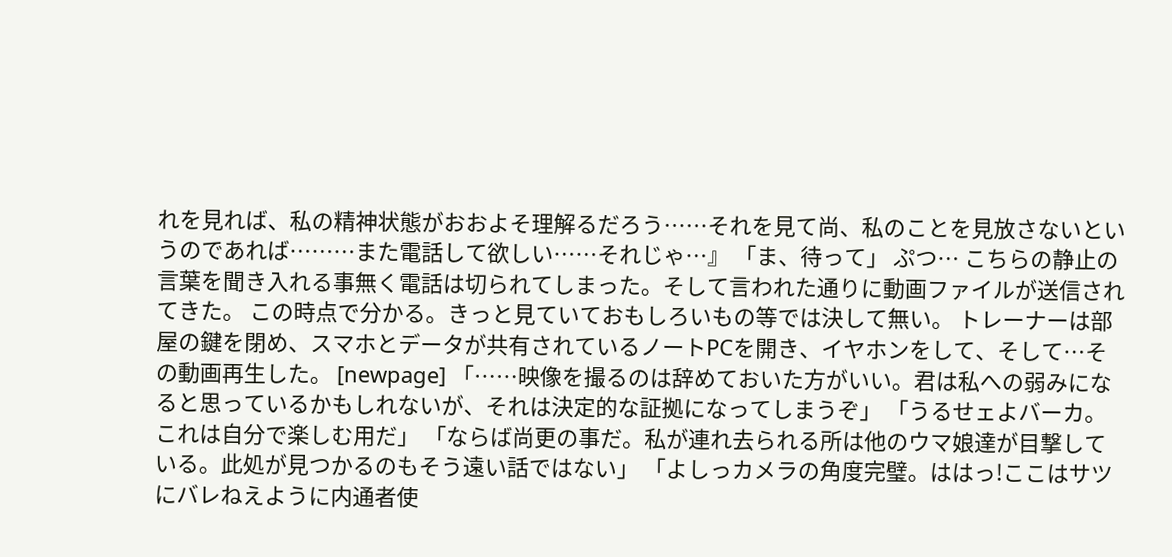れを見れば、私の精神状態がおおよそ理解るだろう……それを見て尚、私のことを見放さないというのであれば………また電話して欲しい……それじゃ…』 「ま、待って」 ぷつ… こちらの静止の言葉を聞き入れる事無く電話は切られてしまった。そして言われた通りに動画ファイルが送信されてきた。 この時点で分かる。きっと見ていておもしろいもの等では決して無い。 トレーナーは部屋の鍵を閉め、スマホとデータが共有されているノートPCを開き、イヤホンをして、そして…その動画再生した。 [newpage] 「……映像を撮るのは辞めておいた方がいい。君は私への弱みになると思っているかもしれないが、それは決定的な証拠になってしまうぞ」 「うるせェよバーカ。これは自分で楽しむ用だ」 「ならば尚更の事だ。私が連れ去られる所は他のウマ娘達が目撃している。此処が見つかるのもそう遠い話ではない」 「よしっカメラの角度完璧。ははっ!ここはサツにバレねえように内通者使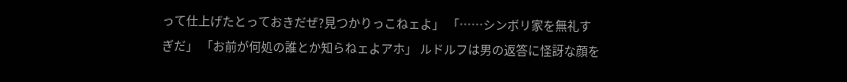って仕上げたとっておきだぜ?見つかりっこねェよ」 「……シンボリ家を無礼すぎだ」 「お前が何処の誰とか知らねェよアホ」 ルドルフは男の返答に怪訝な顔を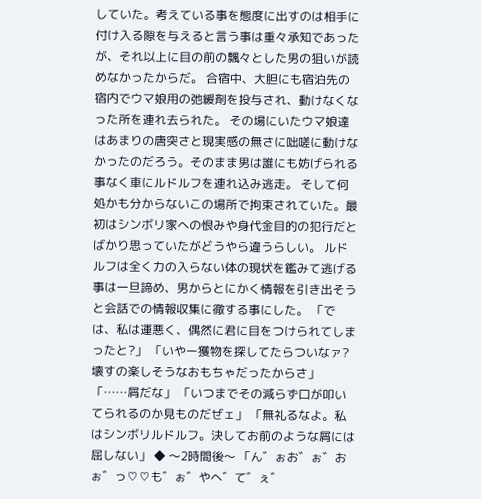していた。考えている事を態度に出すのは相手に付け入る隙を与えると言う事は重々承知であったが、それ以上に目の前の飄々とした男の狙いが読めなかったからだ。 合宿中、大胆にも宿泊先の宿内でウマ娘用の弛緩剤を投与され、動けなくなった所を連れ去られた。 その場にいたウマ娘達はあまりの唐突さと現実感の無さに咄嗟に動けなかったのだろう。そのまま男は誰にも妨げられる事なく車にルドルフを連れ込み逃走。 そして何処かも分からないこの場所で拘束されていた。最初はシンボリ家への恨みや身代金目的の犯行だとばかり思っていたがどうやら違うらしい。 ルドルフは全く力の入らない体の現状を鑑みて逃げる事は一旦諦め、男からとにかく情報を引き出そうと会話での情報収集に徹する事にした。 「では、私は運悪く、偶然に君に目をつけられてしまったと?」 「いやー獲物を探してたらついなァ?壊すの楽しそうなおもちゃだったからさ」 「……屑だな」 「いつまでその減らず口が叩いてられるのか見ものだぜェ」 「無礼るなよ。私はシンボリルドルフ。決してお前のような屑には屈しない」 ◆ 〜2時間後〜 「ん゛ぉお゛ぉ゛おぉ゛っ♡♡も゛ぉ゛やへ゛て゛ぇ゛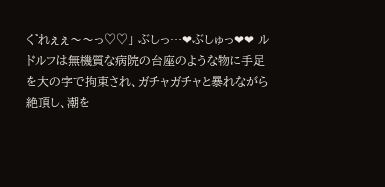く゛れぇぇ〜〜っ♡♡」 ぶしっ…❤ぶしゅっ❤❤ ルドルフは無機質な病院の台座のような物に手足を大の字で拘束され、ガチャガチャと暴れながら絶頂し、潮を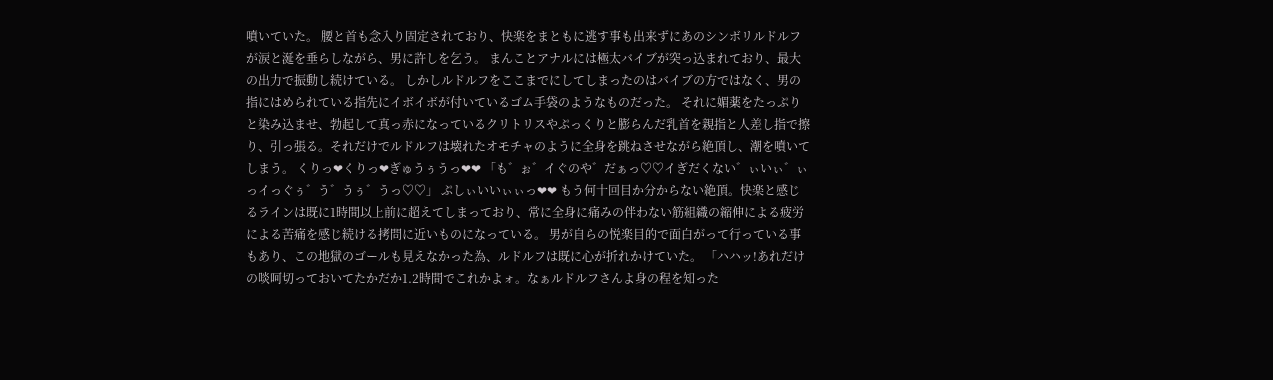噴いていた。 腰と首も念入り固定されており、快楽をまともに逃す事も出来ずにあのシンボリルドルフが涙と涎を垂らしながら、男に許しを乞う。 まんことアナルには極太バイブが突っ込まれており、最大の出力で振動し続けている。 しかしルドルフをここまでにしてしまったのはバイブの方ではなく、男の指にはめられている指先にイボイボが付いているゴム手袋のようなものだった。 それに媚薬をたっぷりと染み込ませ、勃起して真っ赤になっているクリトリスやぷっくりと膨らんだ乳首を親指と人差し指で擦り、引っ張る。それだけでルドルフは壊れたオモチャのように全身を跳ねさせながら絶頂し、潮を噴いてしまう。 くりっ❤くりっ❤ぎゅうぅうっ❤❤ 「も゛ぉ゛イぐのや゛だぁっ♡♡イぎだくない゛ぃいぃ゛ぃっイっぐぅ゛う゛うぅ゛うっ♡♡」 ぷしぃいいぃぃっ❤❤ もう何十回目か分からない絶頂。快楽と感じるラインは既に1時間以上前に超えてしまっており、常に全身に痛みの伴わない筋組織の縮伸による疲労による苦痛を感じ続ける拷問に近いものになっている。 男が自らの悦楽目的で面白がって行っている事もあり、この地獄のゴールも見えなかった為、ルドルフは既に心が折れかけていた。 「ハハッ!あれだけの啖呵切っておいてたかだか1.2時間でこれかよォ。なぁルドルフさんよ身の程を知った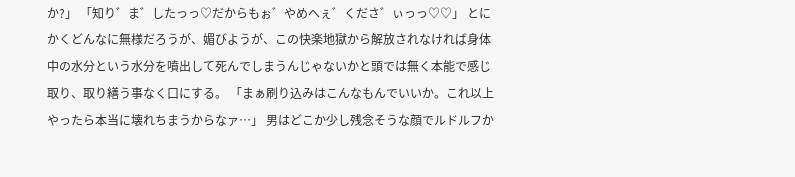か?」 「知り゛ま゛したっっ♡だからもぉ゛やめへぇ゛くださ゛ぃっっ♡♡」 とにかくどんなに無様だろうが、媚びようが、この快楽地獄から解放されなければ身体中の水分という水分を噴出して死んでしまうんじゃないかと頭では無く本能で感じ取り、取り繕う事なく口にする。 「まぁ刷り込みはこんなもんでいいか。これ以上やったら本当に壊れちまうからなァ…」 男はどこか少し残念そうな顔でルドルフか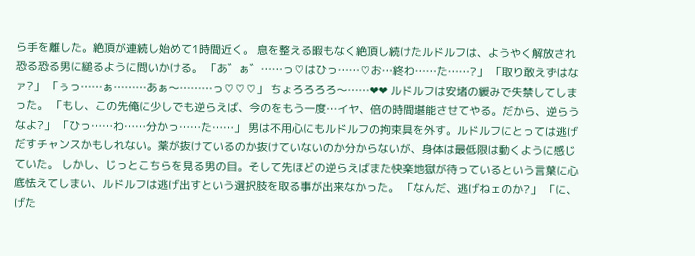ら手を離した。絶頂が連続し始めて1時間近く。 息を整える暇もなく絶頂し続けたルドルフは、ようやく解放され恐る恐る男に縋るように問いかける。 「あ゛ぁ゛……っ♡はひっ……♡お…終わ……た……?」 「取り敢えずはなァ?」 「ぅっ……ぁ………あぁ〜………っ♡♡♡」 ちょろろろろ〜……❤❤ ルドルフは安堵の緩みで失禁してしまった。 「もし、この先俺に少しでも逆らえば、今のをもう一度…イヤ、倍の時間堪能させてやる。だから、逆らうなよ?」 「ひっ……わ……分かっ……た……」 男は不用心にもルドルフの拘束具を外す。ルドルフにとっては逃げだすチャンスかもしれない。薬が抜けているのか抜けていないのか分からないが、身体は最低限は動くように感じていた。 しかし、じっとこちらを見る男の目。そして先ほどの逆らえばまた快楽地獄が待っているという言葉に心底怯えてしまい、ルドルフは逃げ出すという選択肢を取る事が出来なかった。 「なんだ、逃げねェのか?」 「に、げた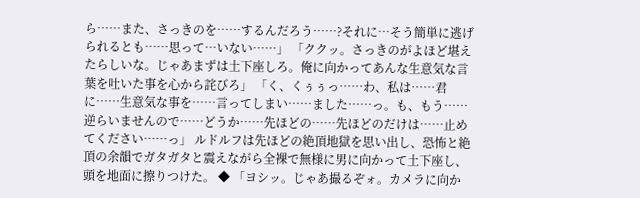ら……また、さっきのを……するんだろう……?それに…そう簡単に逃げられるとも……思って…いない……」 「ククッ。さっきのがよほど堪えたらしいな。じゃあまずは土下座しろ。俺に向かってあんな生意気な言葉を吐いた事を心から詫びろ」 「く、くぅぅっ……わ、私は……君に……生意気な事を……言ってしまい……ました……っ。も、もう……逆らいませんので……どうか……先ほどの……先ほどのだけは……止めてください……っ」 ルドルフは先ほどの絶頂地獄を思い出し、恐怖と絶頂の余韻でガタガタと震えながら全裸で無様に男に向かって土下座し、頭を地面に擦りつけた。 ◆ 「ヨシッ。じゃあ撮るぞォ。カメラに向か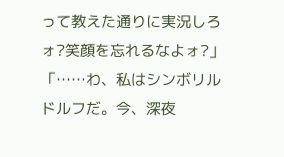って教えた通りに実況しろォ?笑顔を忘れるなよォ?」 「……わ、私はシンボリルドルフだ。今、深夜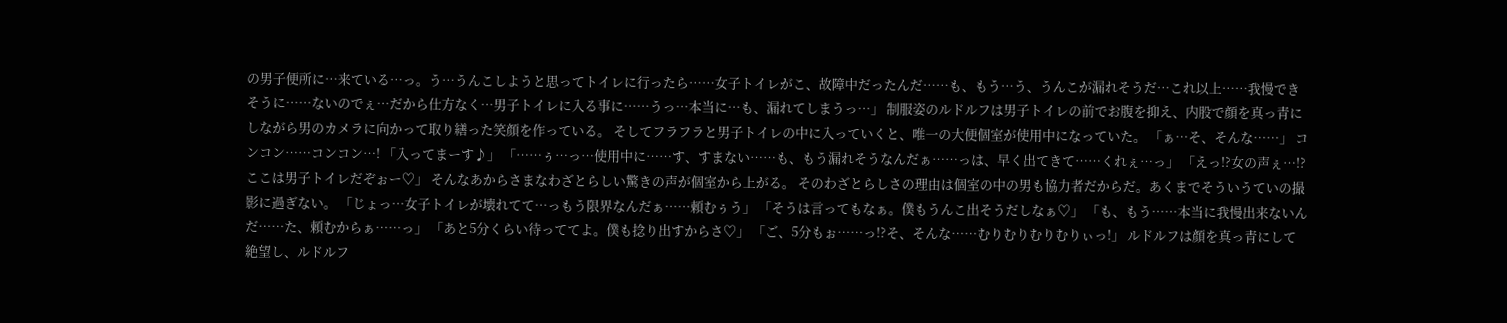の男子便所に…来ている…っ。う…うんこしようと思ってトイレに行ったら……女子トイレがこ、故障中だったんだ……も、もう…う、うんこが漏れそうだ…これ以上……我慢できそうに……ないのでぇ…だから仕方なく…男子トイレに入る事に……うっ…本当に…も、漏れてしまうっ…」 制服姿のルドルフは男子トイレの前でお腹を抑え、内股で顔を真っ青にしながら男のカメラに向かって取り繕った笑顔を作っている。 そしてフラフラと男子トイレの中に入っていくと、唯一の大便個室が使用中になっていた。 「ぁ…そ、そんな……」 コンコン……コンコン…! 「入ってまーす♪」 「……ぅ…っ…使用中に……す、すまない……も、もう漏れそうなんだぁ……っは、早く出てきて……くれぇ…っ」 「えっ!?女の声ぇ…!?ここは男子トイレだぞぉー♡」 そんなあからさまなわざとらしい驚きの声が個室から上がる。 そのわざとらしさの理由は個室の中の男も協力者だからだ。あくまでそういうていの撮影に過ぎない。 「じょっ…女子トイレが壊れてて…っもう限界なんだぁ……頼むぅう」 「そうは言ってもなぁ。僕もうんこ出そうだしなぁ♡」 「も、もう……本当に我慢出来ないんだ……た、頼むからぁ……っ」 「あと5分くらい待っててよ。僕も捻り出すからさ♡」 「ご、5分もぉ……っ!?そ、そんな……むりむりむりむりぃっ!」 ルドルフは顔を真っ青にして絶望し、ルドルフ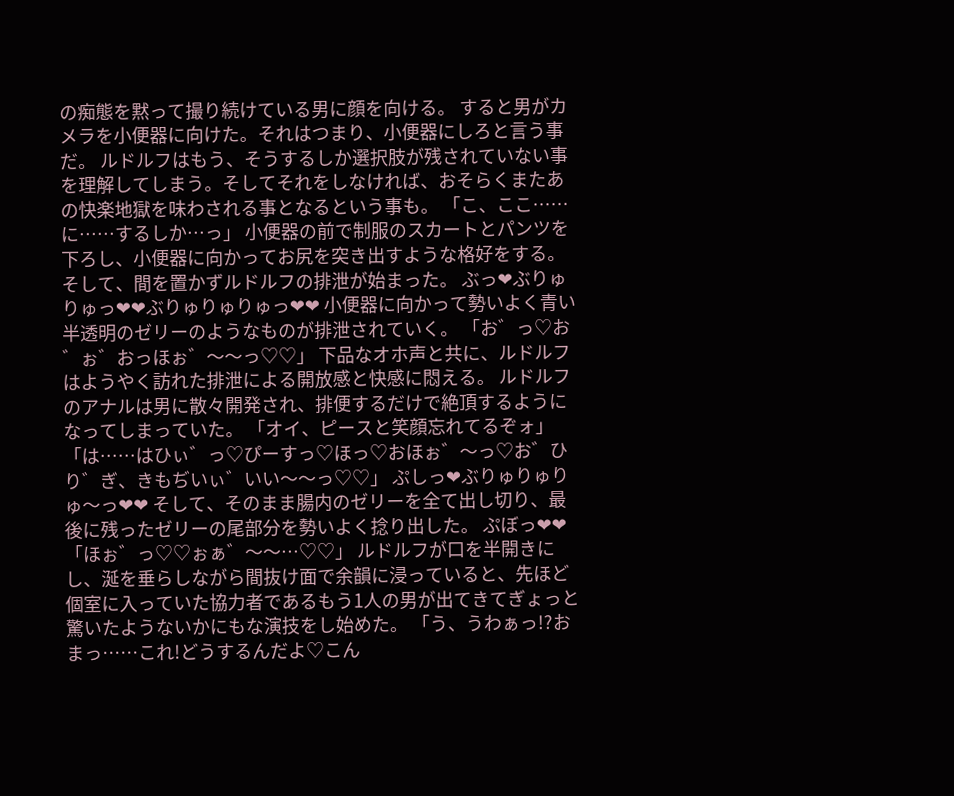の痴態を黙って撮り続けている男に顔を向ける。 すると男がカメラを小便器に向けた。それはつまり、小便器にしろと言う事だ。 ルドルフはもう、そうするしか選択肢が残されていない事を理解してしまう。そしてそれをしなければ、おそらくまたあの快楽地獄を味わされる事となるという事も。 「こ、ここ……に……するしか…っ」 小便器の前で制服のスカートとパンツを下ろし、小便器に向かってお尻を突き出すような格好をする。 そして、間を置かずルドルフの排泄が始まった。 ぶっ❤ぶりゅりゅっ❤❤ぶりゅりゅりゅっ❤❤ 小便器に向かって勢いよく青い半透明のゼリーのようなものが排泄されていく。 「お゛っ♡お゛ぉ゛おっほぉ゛〜〜っ♡♡」 下品なオホ声と共に、ルドルフはようやく訪れた排泄による開放感と快感に悶える。 ルドルフのアナルは男に散々開発され、排便するだけで絶頂するようになってしまっていた。 「オイ、ピースと笑顔忘れてるぞォ」 「は……はひぃ゛っ♡ぴーすっ♡ほっ♡おほぉ゛〜っ♡お゛ひり゛ぎ、きもぢいぃ゛いい〜〜っ♡♡」 ぷしっ❤ぶりゅりゅりゅ〜っ❤❤ そして、そのまま腸内のゼリーを全て出し切り、最後に残ったゼリーの尾部分を勢いよく捻り出した。 ぷぼっ❤❤ 「ほぉ゛っ♡♡ぉぁ゛〜〜…♡♡」 ルドルフが口を半開きにし、涎を垂らしながら間抜け面で余韻に浸っていると、先ほど個室に入っていた協力者であるもう1人の男が出てきてぎょっと驚いたようないかにもな演技をし始めた。 「う、うわぁっ!?おまっ……これ!どうするんだよ♡こん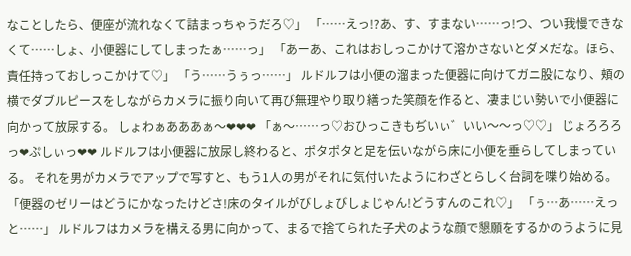なことしたら、便座が流れなくて詰まっちゃうだろ♡」 「……えっ!?あ、す、すまない……っ!つ、つい我慢できなくて……しょ、小便器にしてしまったぁ……っ」 「あーあ、これはおしっこかけて溶かさないとダメだな。ほら、責任持っておしっこかけて♡」 「う……うぅっ……」 ルドルフは小便の溜まった便器に向けてガニ股になり、頬の横でダブルピースをしながらカメラに振り向いて再び無理やり取り繕った笑顔を作ると、凄まじい勢いで小便器に向かって放尿する。 しょわぁあああぁ〜❤❤❤ 「ぁ〜……っ♡おひっこきもぢいぃ゛いい〜〜っ♡♡」 じょろろろっ❤ぷしぃっ❤❤ ルドルフは小便器に放尿し終わると、ポタポタと足を伝いながら床に小便を垂らしてしまっている。 それを男がカメラでアップで写すと、もう1人の男がそれに気付いたようにわざとらしく台詞を喋り始める。 「便器のゼリーはどうにかなったけどさ!床のタイルがびしょびしょじゃん!どうすんのこれ♡」 「ぅ…あ……えっと……」 ルドルフはカメラを構える男に向かって、まるで捨てられた子犬のような顔で懇願をするかのうように見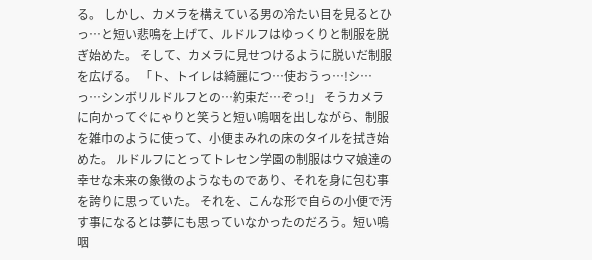る。 しかし、カメラを構えている男の冷たい目を見るとひっ…と短い悲鳴を上げて、ルドルフはゆっくりと制服を脱ぎ始めた。 そして、カメラに見せつけるように脱いだ制服を広げる。 「ト、トイレは綺麗につ…使おうっ…!シ…っ…シンボリルドルフとの…約束だ…ぞっ!」 そうカメラに向かってぐにゃりと笑うと短い嗚咽を出しながら、制服を雑巾のように使って、小便まみれの床のタイルを拭き始めた。 ルドルフにとってトレセン学園の制服はウマ娘達の幸せな未来の象徴のようなものであり、それを身に包む事を誇りに思っていた。 それを、こんな形で自らの小便で汚す事になるとは夢にも思っていなかったのだろう。短い嗚咽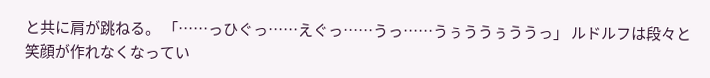と共に肩が跳ねる。 「……っひぐっ……えぐっ……うっ……うぅううぅううっ」 ルドルフは段々と笑顔が作れなくなってい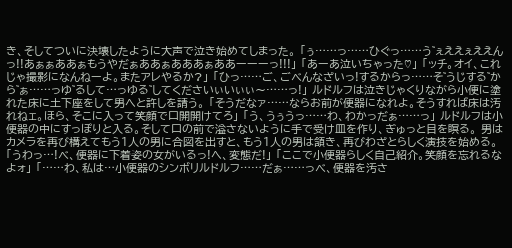き、そしてついに決壊したように大声で泣き始めてしまった。 「ぅ……っ……ひぐっ……う゛ぇええぇええんっ!!あぁぁああぁもうやだぁああぁあああぁああーーーっ!!!」 「あーあ泣いちゃった♡」 「ッチ。オイ、これじゃ撮影になんねーよ。またアレやるか?」 「ひっ……ご、ごべんなざいっ!するからっ……そ゛うじする゛から゛ぁ……っゆ゛るして…っゆる゛してくださいぃいぃぃ〜……っ!」 ルドルフは泣きじゃくりながら小便に塗れた床に土下座をして男へと許しを請う。 「そうだなァ……ならお前が便器になれよ。そうすれば床は汚れねェ。ほら、そこに入って笑顔で口開開けてろ」 「う、うぅうっ……わ、わかっだぁ……っ」 ルドルフは小便器の中にすっぽりと入る。そして口の前で溢さないように手で受け皿を作り、ぎゅっと目を瞑る。 男はカメラを再び構えてもう1人の男に合図を出すと、もう1人の男は頷き、再びわざとらしく演技を始める。 「うわっ…!べ、便器に下着姿の女がいるっ!へ、変態だ!」 「ここで小便器らしく自己紹介。笑顔を忘れるなよォ」 「……わ、私は…小便器のシンボリルドルフ……だぁ……っべ、便器を汚さ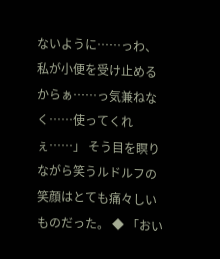ないように……っわ、私が小便を受け止めるからぁ……っ気兼ねなく……使ってくれぇ……」 そう目を瞑りながら笑うルドルフの笑顔はとても痛々しいものだった。 ◆ 「おい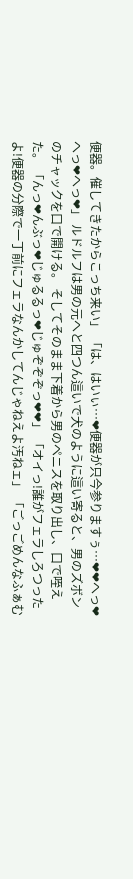便器。催してきたからこっち来い」 「は、はいぃ…❤便器が只今参りますぅ…❤❤へっ❤へっ❤へっ❤」 ルドルフは男の元へと四つん這いで犬のように這い寄ると、男のズボンのチャックを口で開ける。 そしてそのまま下着から男のペニスを取り出し、口で咥えた。 「んっ❤んぶっ❤じゅるるっ❤じゅぞぞぞっ❤❤」 「オイっ!誰がフェラしろつったよ!便器の分際で一丁前にフェラなんかしてんじゃねえよ汚ねェ」 「ごっごめんなふぁむ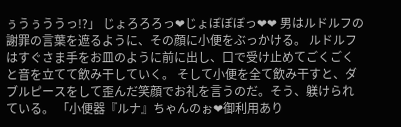ぅうぅううっ!?」 じょろろろっ❤じょぼぼぼっ❤❤ 男はルドルフの謝罪の言葉を遮るように、その顔に小便をぶっかける。 ルドルフはすぐさま手をお皿のように前に出し、口で受け止めてごくごくと音を立てて飲み干していく。 そして小便を全て飲み干すと、ダブルピースをして歪んだ笑顔でお礼を言うのだ。そう、躾けられている。 「小便器『ルナ』ちゃんのぉ❤御利用あり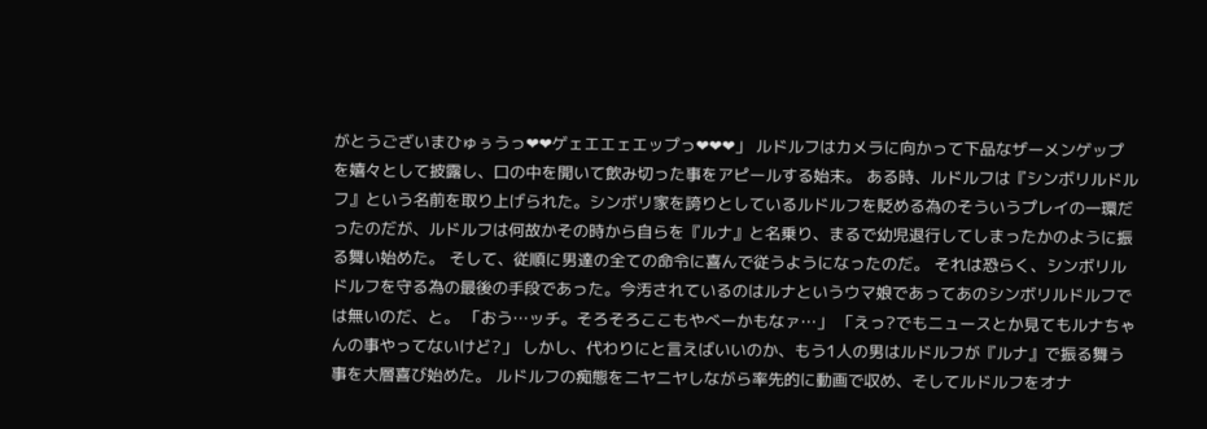がとうございまひゅぅうっ❤❤ゲェエエェエップっ❤❤❤」 ルドルフはカメラに向かって下品なザーメンゲップを嬉々として披露し、口の中を開いて飲み切った事をアピールする始末。 ある時、ルドルフは『シンボリルドルフ』という名前を取り上げられた。シンボリ家を誇りとしているルドルフを貶める為のそういうプレイの一環だったのだが、ルドルフは何故かその時から自らを『ルナ』と名乗り、まるで幼児退行してしまったかのように振る舞い始めた。 そして、従順に男達の全ての命令に喜んで従うようになったのだ。 それは恐らく、シンボリルドルフを守る為の最後の手段であった。今汚されているのはルナというウマ娘であってあのシンボリルドルフでは無いのだ、と。 「おう…ッチ。そろそろここもやべーかもなァ…」 「えっ?でもニュースとか見てもルナちゃんの事やってないけど?」 しかし、代わりにと言えばいいのか、もう1人の男はルドルフが『ルナ』で振る舞う事を大層喜び始めた。 ルドルフの痴態をニヤニヤしながら率先的に動画で収め、そしてルドルフをオナ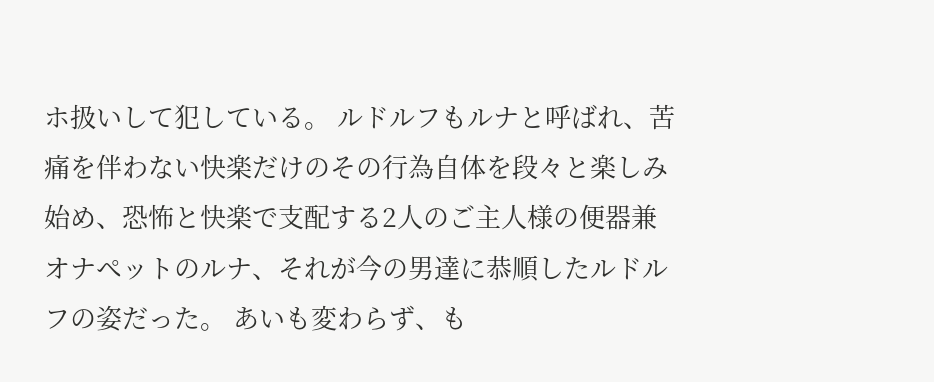ホ扱いして犯している。 ルドルフもルナと呼ばれ、苦痛を伴わない快楽だけのその行為自体を段々と楽しみ始め、恐怖と快楽で支配する2人のご主人様の便器兼オナペットのルナ、それが今の男達に恭順したルドルフの姿だった。 あいも変わらず、も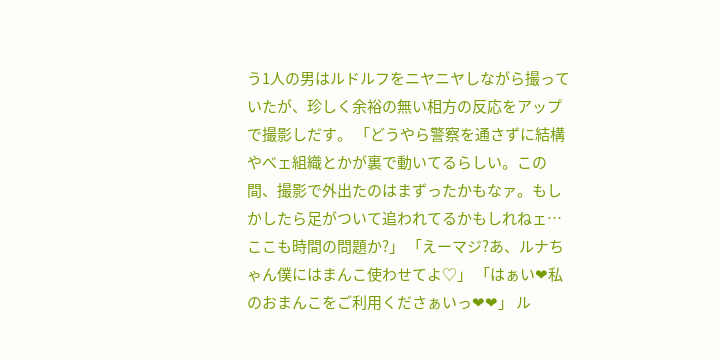う1人の男はルドルフをニヤニヤしながら撮っていたが、珍しく余裕の無い相方の反応をアップで撮影しだす。 「どうやら警察を通さずに結構やべェ組織とかが裏で動いてるらしい。この間、撮影で外出たのはまずったかもなァ。もしかしたら足がついて追われてるかもしれねェ…ここも時間の問題か?」 「えーマジ?あ、ルナちゃん僕にはまんこ使わせてよ♡」 「はぁい❤私のおまんこをご利用くださぁいっ❤❤」 ル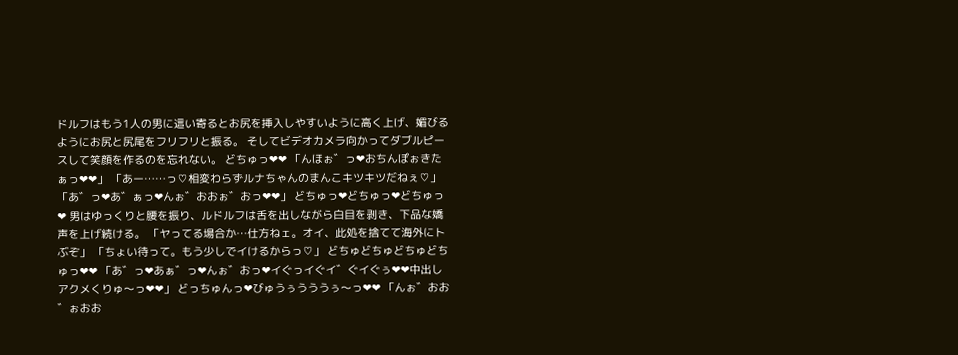ドルフはもう1人の男に這い寄るとお尻を挿入しやすいように高く上げ、媚びるようにお尻と尻尾をフリフリと振る。 そしてビデオカメラ向かってダブルピースして笑顔を作るのを忘れない。 どちゅっ❤❤ 「んほぉ゛っ❤おちんぽぉきたぁっ❤❤」 「あー……っ♡相変わらずルナちゃんのまんこキツキツだねぇ♡」 「あ゛っ❤あ゛ぁっ❤んぉ゛おおぉ゛おっ❤❤」 どちゅっ❤どちゅっ❤どちゅっ❤ 男はゆっくりと腰を振り、ルドルフは舌を出しながら白目を剥き、下品な嬌声を上げ続ける。 「ヤってる場合か…仕方ねェ。オイ、此処を捨てて海外にトぶぞ」 「ちょい待って。もう少しでイけるからっ♡」 どちゅどちゅどちゅどちゅっ❤❤ 「あ゛っ❤あぁ゛っ❤んぉ゛おっ❤イぐっイぐイ゛ぐイぐぅ❤❤中出しアクメくりゅ〜っ❤❤」 どっちゅんっ❤びゅうぅうううぅ〜っ❤❤ 「んぉ゛おお゛ぉおお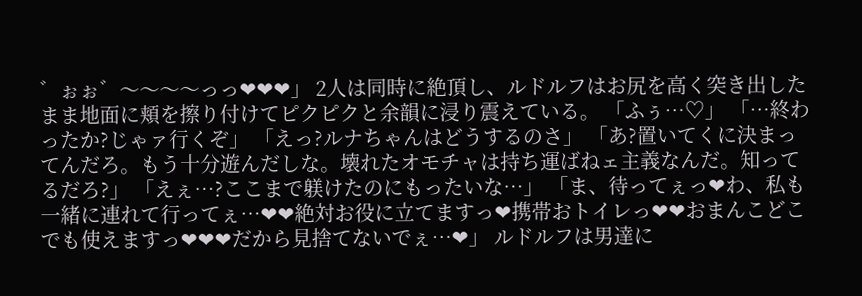゛ぉぉ゛〜〜〜〜っっ❤❤❤」 2人は同時に絶頂し、ルドルフはお尻を高く突き出したまま地面に頬を擦り付けてピクピクと余韻に浸り震えている。 「ふぅ…♡」 「…終わったか?じゃァ行くぞ」 「えっ?ルナちゃんはどうするのさ」 「あ?置いてくに決まってんだろ。もう十分遊んだしな。壊れたオモチャは持ち運ばねェ主義なんだ。知ってるだろ?」 「えぇ…?ここまで躾けたのにもったいな…」 「ま、待ってぇっ❤わ、私も一緒に連れて行ってぇ…❤❤絶対お役に立てますっ❤携帯おトイレっ❤❤おまんこどこでも使えますっ❤❤❤だから見捨てないでぇ…❤」 ルドルフは男達に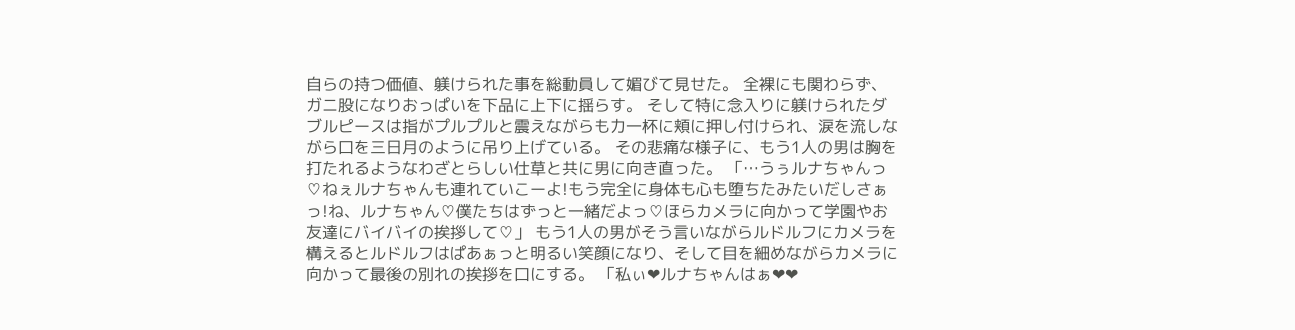自らの持つ価値、躾けられた事を総動員して媚びて見せた。 全裸にも関わらず、ガニ股になりおっぱいを下品に上下に揺らす。 そして特に念入りに躾けられたダブルピースは指がプルプルと震えながらも力一杯に頬に押し付けられ、涙を流しながら口を三日月のように吊り上げている。 その悲痛な様子に、もう1人の男は胸を打たれるようなわざとらしい仕草と共に男に向き直った。 「…うぅルナちゃんっ♡ねぇルナちゃんも連れていこーよ!もう完全に身体も心も堕ちたみたいだしさぁっ!ね、ルナちゃん♡僕たちはずっと一緒だよっ♡ほらカメラに向かって学園やお友達にバイバイの挨拶して♡」 もう1人の男がそう言いながらルドルフにカメラを構えるとルドルフはぱあぁっと明るい笑顔になり、そして目を細めながらカメラに向かって最後の別れの挨拶を口にする。 「私ぃ❤ルナちゃんはぁ❤❤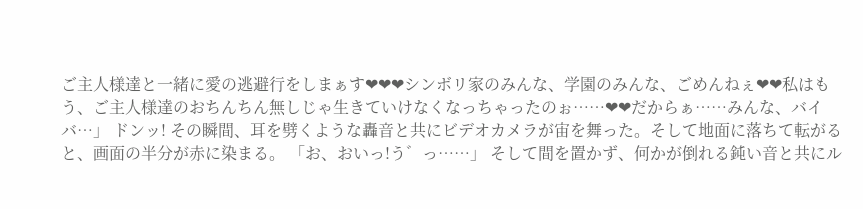ご主人様達と一緒に愛の逃避行をしまぁす❤❤❤シンボリ家のみんな、学園のみんな、ごめんねぇ❤❤私はもう、ご主人様達のおちんちん無しじゃ生きていけなくなっちゃったのぉ……❤❤だからぁ……みんな、バイバ…」 ドンッ! その瞬間、耳を劈くような轟音と共にビデオカメラが宙を舞った。そして地面に落ちて転がると、画面の半分が赤に染まる。 「お、おいっ!う゛っ……」 そして間を置かず、何かが倒れる鈍い音と共にル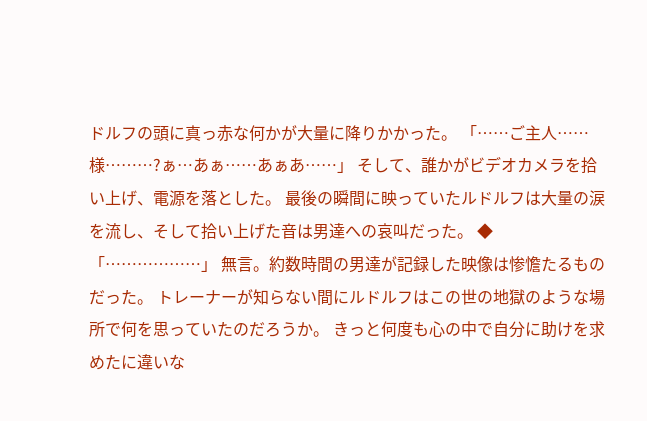ドルフの頭に真っ赤な何かが大量に降りかかった。 「……ご主人……様………?ぁ…あぁ……あぁあ……」 そして、誰かがビデオカメラを拾い上げ、電源を落とした。 最後の瞬間に映っていたルドルフは大量の涙を流し、そして拾い上げた音は男達への哀叫だった。 ◆ 「………………」 無言。約数時間の男達が記録した映像は惨憺たるものだった。 トレーナーが知らない間にルドルフはこの世の地獄のような場所で何を思っていたのだろうか。 きっと何度も心の中で自分に助けを求めたに違いな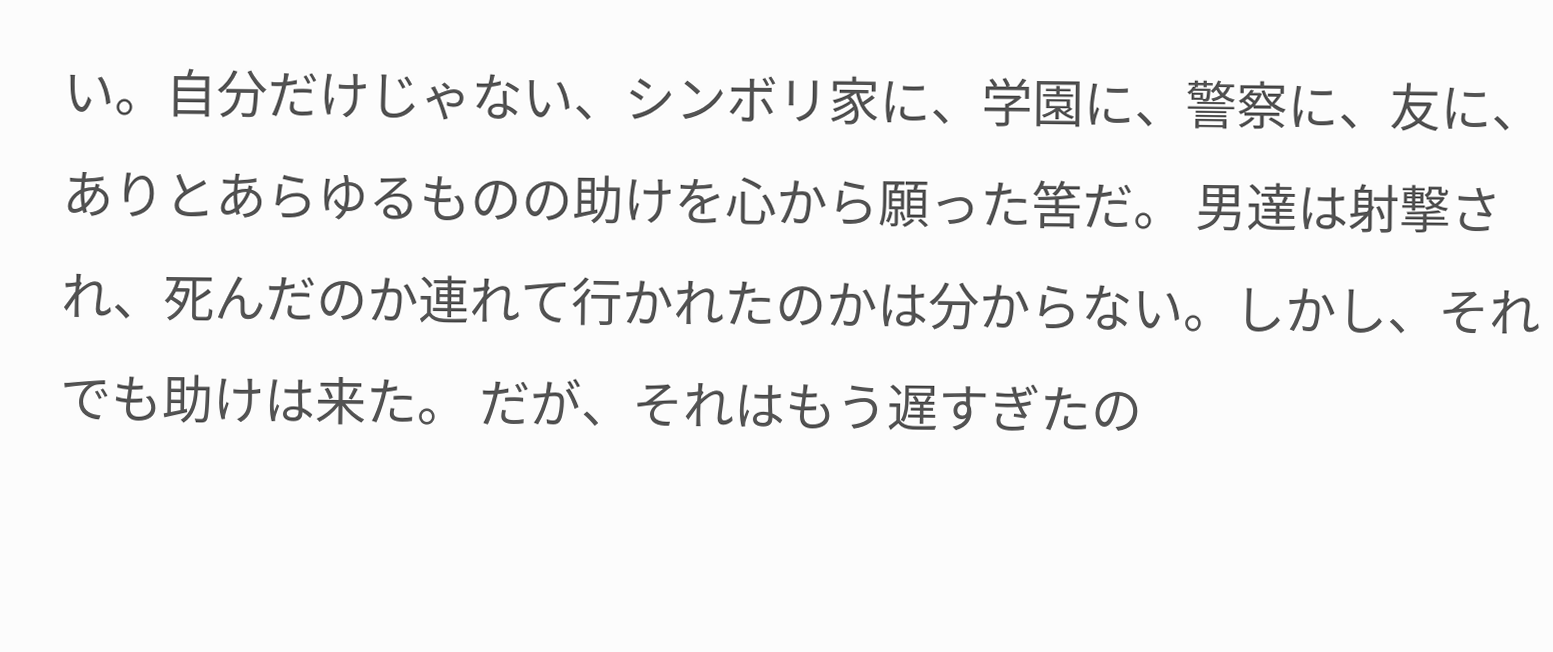い。自分だけじゃない、シンボリ家に、学園に、警察に、友に、ありとあらゆるものの助けを心から願った筈だ。 男達は射撃され、死んだのか連れて行かれたのかは分からない。しかし、それでも助けは来た。 だが、それはもう遅すぎたの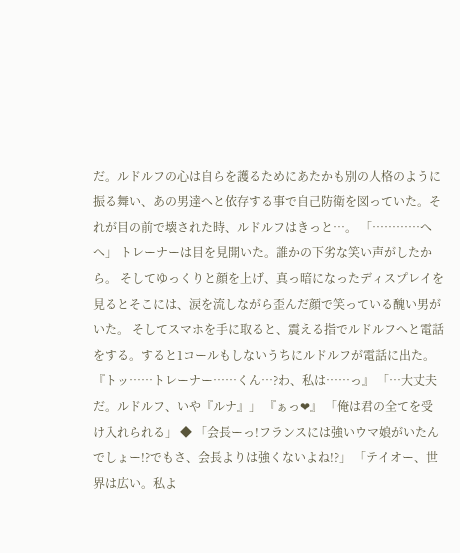だ。ルドルフの心は自らを護るためにあたかも別の人格のように振る舞い、あの男達へと依存する事で自己防衛を図っていた。それが目の前で壊された時、ルドルフはきっと…。 「…………へへ」 トレーナーは目を見開いた。誰かの下劣な笑い声がしたから。 そしてゆっくりと顔を上げ、真っ暗になったディスプレイを見るとそこには、涙を流しながら歪んだ顔で笑っている醜い男がいた。 そしてスマホを手に取ると、震える指でルドルフへと電話をする。すると1コールもしないうちにルドルフが電話に出た。 『トッ……トレーナー……くん…?わ、私は……っ』 「…大丈夫だ。ルドルフ、いや『ルナ』」 『ぁっ❤』 「俺は君の全てを受け入れられる」 ◆ 「会長ーっ!フランスには強いウマ娘がいたんでしょー!?でもさ、会長よりは強くないよね!?」 「テイオー、世界は広い。私よ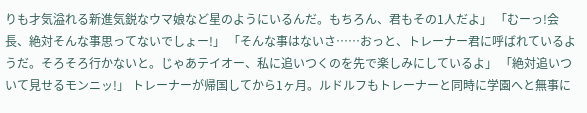りも才気溢れる新進気鋭なウマ娘など星のようにいるんだ。もちろん、君もその1人だよ」 「むーっ!会長、絶対そんな事思ってないでしょー!」 「そんな事はないさ……おっと、トレーナー君に呼ばれているようだ。そろそろ行かないと。じゃあテイオー、私に追いつくのを先で楽しみにしているよ」 「絶対追いついて見せるモンニッ!」 トレーナーが帰国してから1ヶ月。ルドルフもトレーナーと同時に学園へと無事に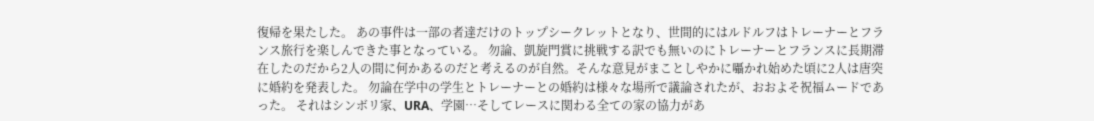復帰を果たした。 あの事件は一部の者達だけのトップシークレットとなり、世間的にはルドルフはトレーナーとフランス旅行を楽しんできた事となっている。 勿論、凱旋門賞に挑戦する訳でも無いのにトレーナーとフランスに長期滞在したのだから2人の間に何かあるのだと考えるのが自然。そんな意見がまことしやかに囁かれ始めた頃に2人は唐突に婚約を発表した。 勿論在学中の学生とトレーナーとの婚約は様々な場所で議論されたが、おおよそ祝福ムードであった。 それはシンボリ家、URA、学園…そしてレースに関わる全ての家の協力があ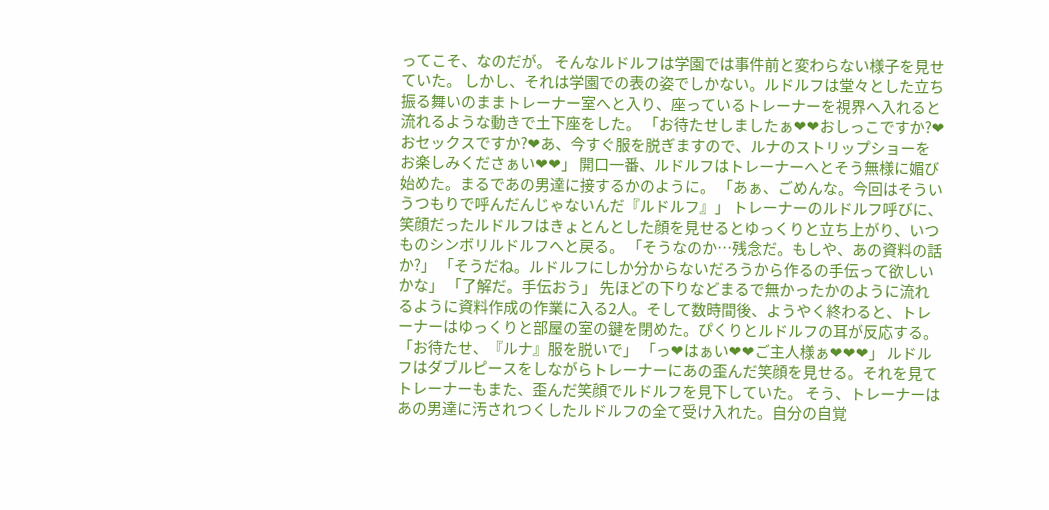ってこそ、なのだが。 そんなルドルフは学園では事件前と変わらない様子を見せていた。 しかし、それは学園での表の姿でしかない。ルドルフは堂々とした立ち振る舞いのままトレーナー室へと入り、座っているトレーナーを視界へ入れると流れるような動きで土下座をした。 「お待たせしましたぁ❤❤おしっこですか?❤おセックスですか?❤あ、今すぐ服を脱ぎますので、ルナのストリップショーをお楽しみくださぁい❤❤」 開口一番、ルドルフはトレーナーへとそう無様に媚び始めた。まるであの男達に接するかのように。 「あぁ、ごめんな。今回はそういうつもりで呼んだんじゃないんだ『ルドルフ』」 トレーナーのルドルフ呼びに、笑顔だったルドルフはきょとんとした顔を見せるとゆっくりと立ち上がり、いつものシンボリルドルフへと戻る。 「そうなのか…残念だ。もしや、あの資料の話か?」 「そうだね。ルドルフにしか分からないだろうから作るの手伝って欲しいかな」 「了解だ。手伝おう」 先ほどの下りなどまるで無かったかのように流れるように資料作成の作業に入る2人。そして数時間後、ようやく終わると、トレーナーはゆっくりと部屋の室の鍵を閉めた。ぴくりとルドルフの耳が反応する。 「お待たせ、『ルナ』服を脱いで」 「っ❤はぁい❤❤ご主人様ぁ❤❤❤」 ルドルフはダブルピースをしながらトレーナーにあの歪んだ笑顔を見せる。それを見てトレーナーもまた、歪んだ笑顔でルドルフを見下していた。 そう、トレーナーはあの男達に汚されつくしたルドルフの全て受け入れた。自分の自覚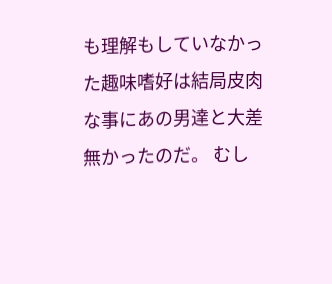も理解もしていなかった趣味嗜好は結局皮肉な事にあの男達と大差無かったのだ。 むし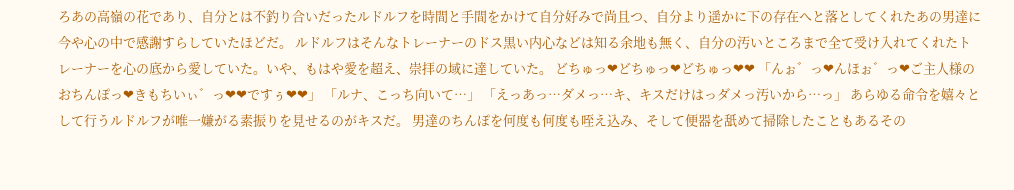ろあの高嶺の花であり、自分とは不釣り合いだったルドルフを時間と手間をかけて自分好みで尚且つ、自分より遥かに下の存在へと落としてくれたあの男達に今や心の中で感謝すらしていたほどだ。 ルドルフはそんなトレーナーのドス黒い内心などは知る余地も無く、自分の汚いところまで全て受け入れてくれたトレーナーを心の底から愛していた。いや、もはや愛を超え、崇拝の域に達していた。 どちゅっ❤どちゅっ❤どちゅっ❤❤ 「んぉ゛っ❤んほぉ゛っ❤ご主人様のおちんぽっ❤きもちいぃ゛っ❤❤ですぅ❤❤」 「ルナ、こっち向いて…」 「えっあっ…ダメっ…キ、キスだけはっダメっ汚いから…っ」 あらゆる命令を嬉々として行うルドルフが唯一嫌がる素振りを見せるのがキスだ。 男達のちんぽを何度も何度も咥え込み、そして便器を舐めて掃除したこともあるその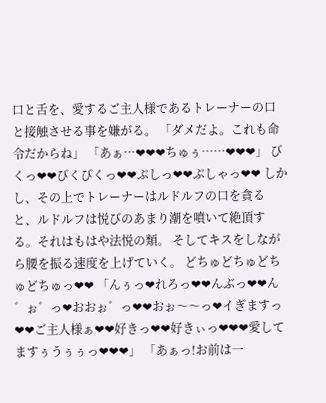口と舌を、愛するご主人様であるトレーナーの口と接触させる事を嫌がる。 「ダメだよ。これも命令だからね」 「あぁ…❤❤❤ちゅぅ……❤❤❤」 びくっ❤❤びくびくっ❤❤ぷしっ❤❤ぷしゃっ❤❤ しかし、その上でトレーナーはルドルフの口を貪ると、ルドルフは悦びのあまり潮を噴いて絶頂する。それはもはや法悦の類。 そしてキスをしながら腰を振る速度を上げていく。 どちゅどちゅどちゅどちゅっ❤❤ 「んぅっ❤れろっ❤❤んぶっ❤❤ん゛ぉ゛っ❤おおぉ゛っ❤❤おぉ〜〜っ❤イぎますっ❤❤ご主人様ぁ❤❤好きっ❤❤好きぃっ❤❤❤愛してますぅうぅぅっ❤❤❤」 「あぁっ!お前は一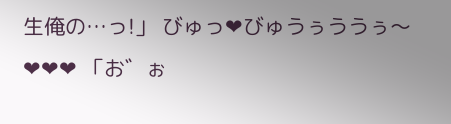生俺の…っ!」 びゅっ❤びゅうぅううぅ〜❤❤❤ 「お゛ぉ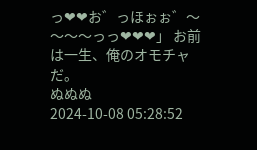っ❤❤お゛っほぉぉ゛〜〜〜〜っっ❤❤❤」 お前は一生、俺のオモチャだ。
ぬぬぬ
2024-10-08 05:28:52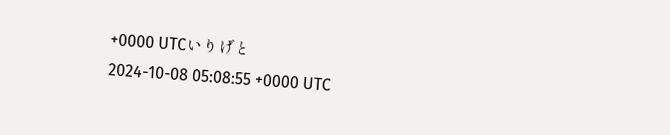+0000 UTCいりげと
2024-10-08 05:08:55 +0000 UTC